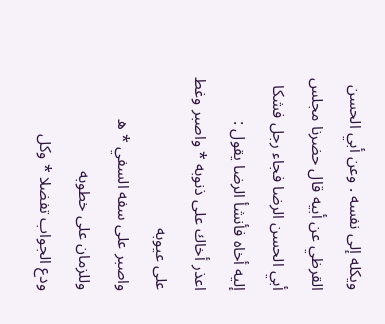ويكله إلى نفسه . وعن أبي الحسن القرظي عن أبيه قال حضرنا مجلس أبي الحسن الرضا فجاء رجل فشكا إليه أخاه فأنشأ الرضا يقول :
اعذر أخاك على ذنوبه * واصبر وغط على عيوبه
واصبر على سفه السفي * ه وللزمان على خطوبه
ودع الجواب تفضلا * وكل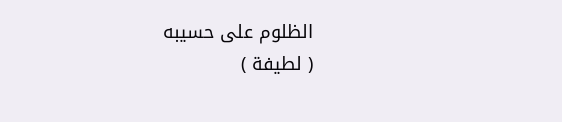الظلوم على حسيبه
( لطيفة )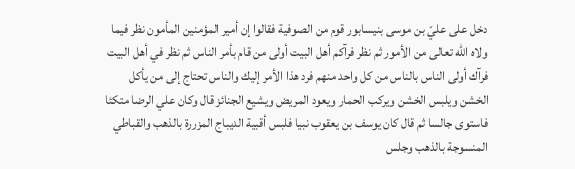دخل على عليّ بن موسى بنيسابور قوم من الصوفية فقالوا إن أمير المؤمنين المأمون نظر فيما ولاه اللّه تعالى من الأمور ثم نظر فرآكم أهل البيت أولى من قام بأمر الناس ثم نظر في أهل البيت فرآك أولى الناس بالناس من كل واحد منهم فرد هذا الأمر إليك والناس تحتاج إلى من يأكل الخشن ويلبس الخشن ويركب الحمار ويعود المريض ويشيع الجنائز قال وكان علي الرضا متكئا فاستوى جالسا ثم قال كان يوسف بن يعقوب نبيا فلبس أقبية الديباج المزررة بالذهب والقباطي المنسوجة بالذهب وجلس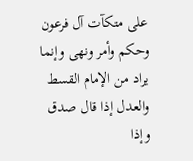على متكآت آل فرعون وحكم وأمر ونهى وإنما يراد من الإمام القسط والعدل إذا قال صدق وإذا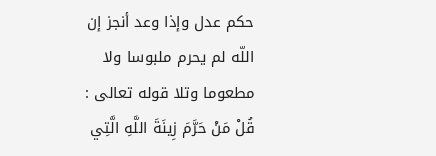حكم عدل وإذا وعد أنجز إن اللّه لم يحرم ملبوسا ولا مطعوما وتلا قوله تعالى :
قُلْ مَنْ حَرَّمَ زِينَةَ اللَّهِ الَّتِي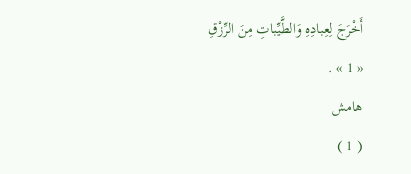أَخْرَجَ لِعِبادِهِ وَالطَّيِّباتِ مِنَ الرِّزْقِ
« 1 » .
هامش
( 1 )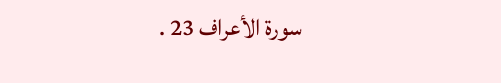سورة الأعراف 23 .